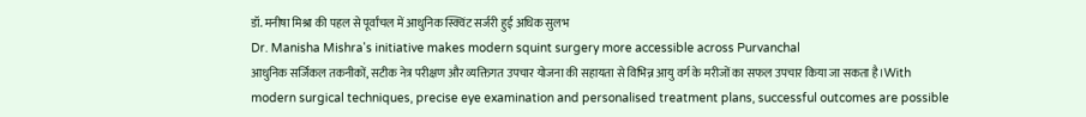डॉ. मनीषा मिश्रा की पहल से पूर्वांचल में आधुनिक स्क्विंट सर्जरी हुई अधिक सुलभ
Dr. Manisha Mishra's initiative makes modern squint surgery more accessible across Purvanchal
आधुनिक सर्जिकल तकनीकों, सटीक नेत्र परीक्षण और व्यक्तिगत उपचार योजना की सहायता से विभिन्न आयु वर्ग के मरीजों का सफल उपचार किया जा सकता है।With modern surgical techniques, precise eye examination and personalised treatment plans, successful outcomes are possible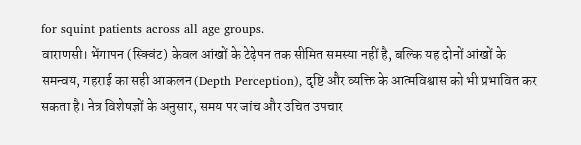for squint patients across all age groups.
वाराणसी। भेंगापन (स्क्विंट) केवल आंखों के टेढ़ेपन तक सीमित समस्या नहीं है, बल्कि यह दोनों आंखों के समन्वय, गहराई का सही आकलन (Depth Perception), दृष्टि और व्यक्ति के आत्मविश्वास को भी प्रभावित कर सकता है। नेत्र विशेषज्ञों के अनुसार, समय पर जांच और उचित उपचार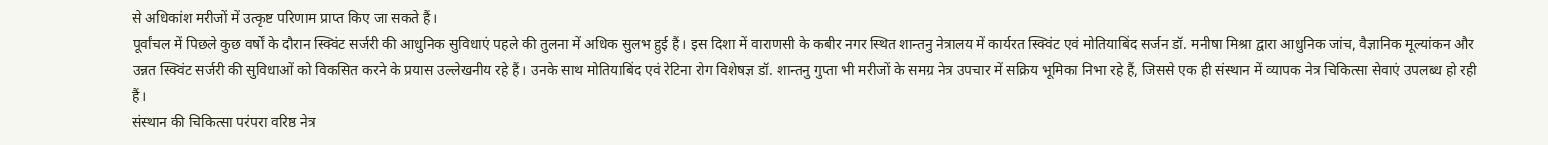से अधिकांश मरीजों में उत्कृष्ट परिणाम प्राप्त किए जा सकते हैं।
पूर्वांचल में पिछले कुछ वर्षों के दौरान स्क्विंट सर्जरी की आधुनिक सुविधाएं पहले की तुलना में अधिक सुलभ हुई हैं। इस दिशा में वाराणसी के कबीर नगर स्थित शान्तनु नेत्रालय में कार्यरत स्क्विंट एवं मोतियाबिंद सर्जन डॉ. मनीषा मिश्रा द्वारा आधुनिक जांच, वैज्ञानिक मूल्यांकन और उन्नत स्क्विंट सर्जरी की सुविधाओं को विकसित करने के प्रयास उल्लेखनीय रहे हैं। उनके साथ मोतियाबिंद एवं रेटिना रोग विशेषज्ञ डॉ. शान्तनु गुप्ता भी मरीजों के समग्र नेत्र उपचार में सक्रिय भूमिका निभा रहे हैं, जिससे एक ही संस्थान में व्यापक नेत्र चिकित्सा सेवाएं उपलब्ध हो रही हैं।
संस्थान की चिकित्सा परंपरा वरिष्ठ नेत्र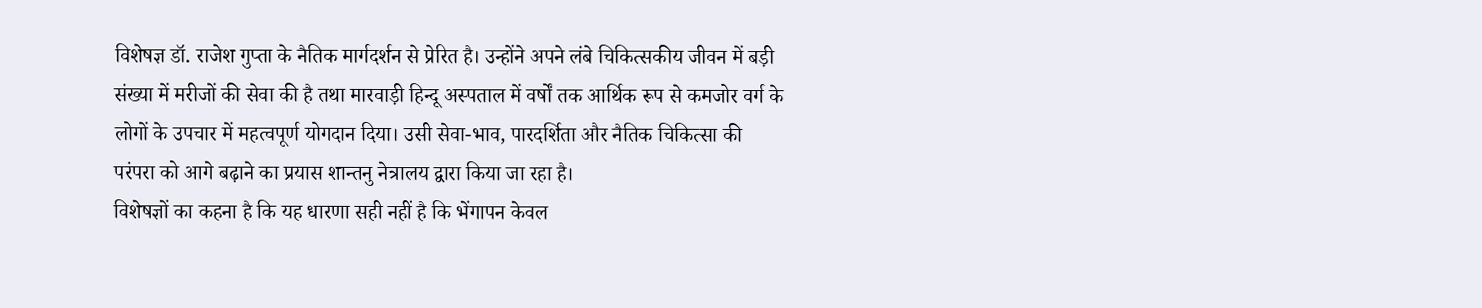विशेषज्ञ डॉ. राजेश गुप्ता के नैतिक मार्गदर्शन से प्रेरित है। उन्होंने अपने लंबे चिकित्सकीय जीवन में बड़ी संख्या में मरीजों की सेवा की है तथा मारवाड़ी हिन्दू अस्पताल में वर्षों तक आर्थिक रूप से कमजोर वर्ग के लोगों के उपचार में महत्वपूर्ण योगदान दिया। उसी सेवा-भाव, पारदर्शिता और नैतिक चिकित्सा की परंपरा को आगे बढ़ाने का प्रयास शान्तनु नेत्रालय द्वारा किया जा रहा है।
विशेषज्ञों का कहना है कि यह धारणा सही नहीं है कि भेंगापन केवल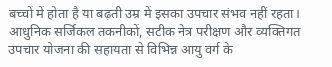बच्चों में होता है या बढ़ती उम्र में इसका उपचार संभव नहीं रहता। आधुनिक सर्जिकल तकनीकों, सटीक नेत्र परीक्षण और व्यक्तिगत उपचार योजना की सहायता से विभिन्न आयु वर्ग के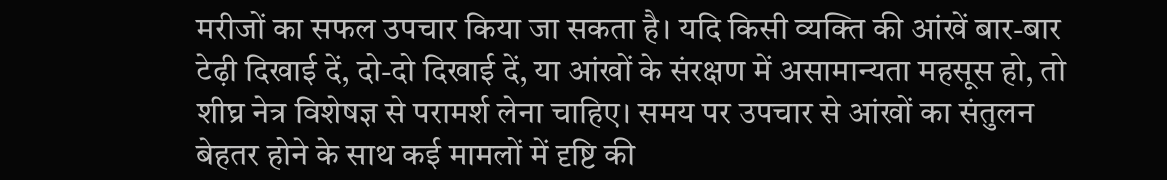मरीजों का सफल उपचार किया जा सकता है। यदि किसी व्यक्ति की आंखें बार-बार टेढ़ी दिखाई दें, दो-दो दिखाई दें, या आंखों के संरक्षण में असामान्यता महसूस हो, तो शीघ्र नेत्र विशेषज्ञ से परामर्श लेना चाहिए। समय पर उपचार से आंखों का संतुलन बेहतर होने के साथ कई मामलों में दृष्टि की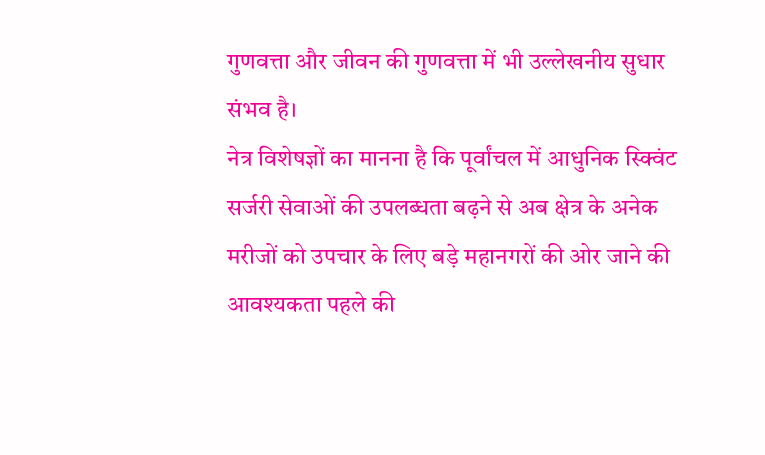गुणवत्ता और जीवन की गुणवत्ता में भी उल्लेखनीय सुधार संभव है।
नेत्र विशेषज्ञों का मानना है कि पूर्वांचल में आधुनिक स्क्विंट सर्जरी सेवाओं की उपलब्धता बढ़ने से अब क्षेत्र के अनेक मरीजों को उपचार के लिए बड़े महानगरों की ओर जाने की आवश्यकता पहले की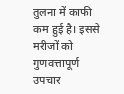तुलना में काफी कम हुई है। इससे मरीजों को गुणवत्तापूर्ण उपचार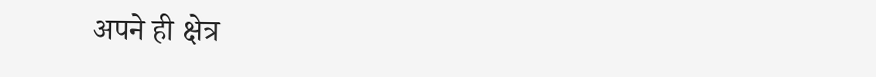अपने ही क्षेत्र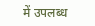में उपलब्ध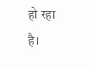हो रहा है।